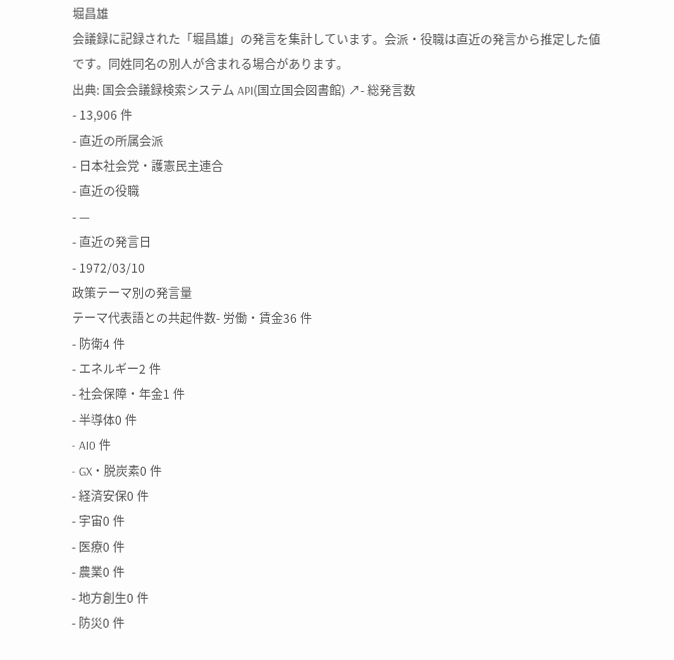堀昌雄
会議録に記録された「堀昌雄」の発言を集計しています。会派・役職は直近の発言から推定した値です。同姓同名の別人が含まれる場合があります。
出典: 国会会議録検索システム API(国立国会図書館) ↗- 総発言数
- 13,906 件
- 直近の所属会派
- 日本社会党・護憲民主連合
- 直近の役職
- —
- 直近の発言日
- 1972/03/10
政策テーマ別の発言量
テーマ代表語との共起件数- 労働・賃金36 件
- 防衛4 件
- エネルギー2 件
- 社会保障・年金1 件
- 半導体0 件
- AI0 件
- GX・脱炭素0 件
- 経済安保0 件
- 宇宙0 件
- 医療0 件
- 農業0 件
- 地方創生0 件
- 防災0 件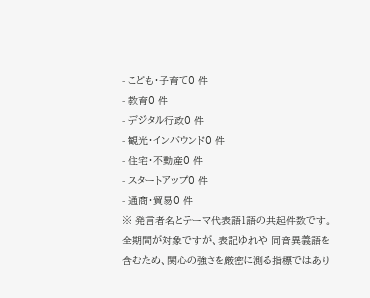- こども・子育て0 件
- 教育0 件
- デジタル行政0 件
- 観光・インバウンド0 件
- 住宅・不動産0 件
- スタートアップ0 件
- 通商・貿易0 件
※ 発言者名とテーマ代表語1語の共起件数です。全期間が対象ですが、表記ゆれや 同音異義語を含むため、関心の強さを厳密に測る指標ではあり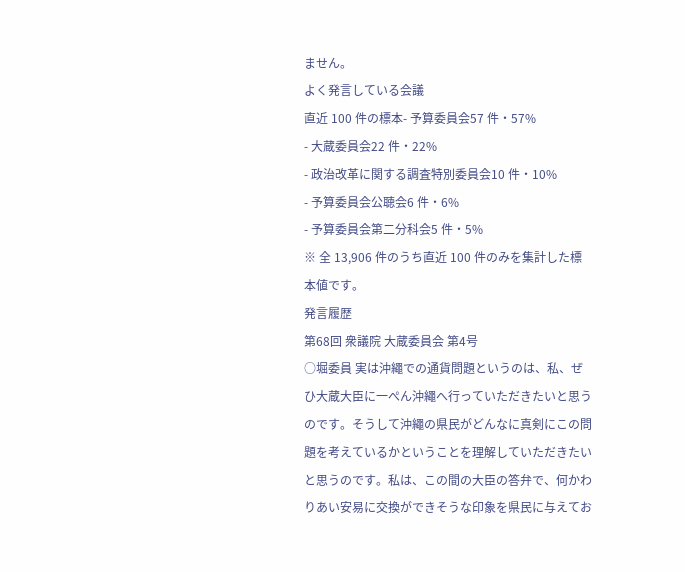ません。
よく発言している会議
直近 100 件の標本- 予算委員会57 件・57%
- 大蔵委員会22 件・22%
- 政治改革に関する調査特別委員会10 件・10%
- 予算委員会公聴会6 件・6%
- 予算委員会第二分科会5 件・5%
※ 全 13,906 件のうち直近 100 件のみを集計した標本値です。
発言履歴
第68回 衆議院 大蔵委員会 第4号
○堀委員 実は沖繩での通貨問題というのは、私、ぜひ大蔵大臣に一ぺん沖繩へ行っていただきたいと思うのです。そうして沖繩の県民がどんなに真剣にこの問題を考えているかということを理解していただきたいと思うのです。私は、この間の大臣の答弁で、何かわりあい安易に交換ができそうな印象を県民に与えてお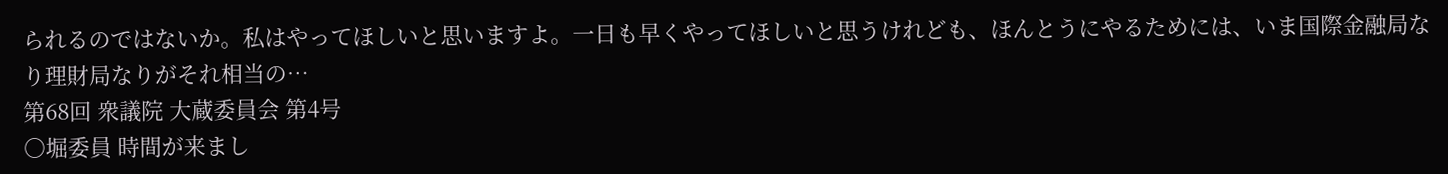られるのではないか。私はやってほしいと思いますよ。一日も早くやってほしいと思うけれども、ほんとうにやるためには、いま国際金融局なり理財局なりがそれ相当の…
第68回 衆議院 大蔵委員会 第4号
○堀委員 時間が来まし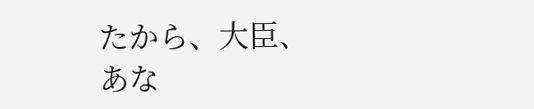たから、大臣、あな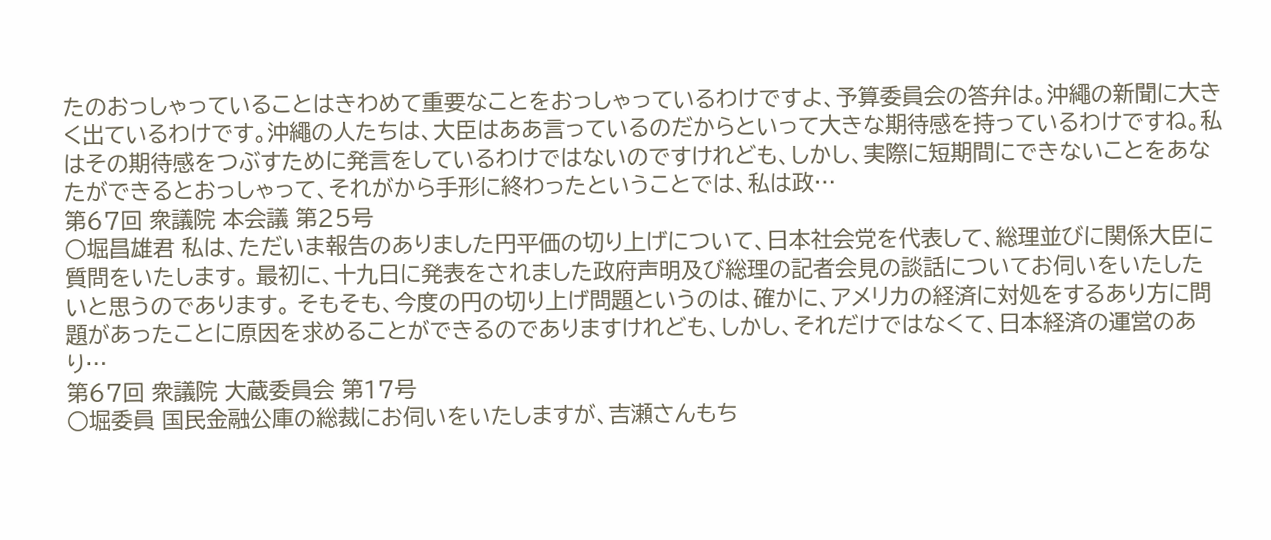たのおっしゃっていることはきわめて重要なことをおっしゃっているわけですよ、予算委員会の答弁は。沖繩の新聞に大きく出ているわけです。沖繩の人たちは、大臣はああ言っているのだからといって大きな期待感を持っているわけですね。私はその期待感をつぶすために発言をしているわけではないのですけれども、しかし、実際に短期間にできないことをあなたができるとおっしゃって、それがから手形に終わったということでは、私は政…
第67回 衆議院 本会議 第25号
○堀昌雄君 私は、ただいま報告のありました円平価の切り上げについて、日本社会党を代表して、総理並びに関係大臣に質問をいたします。 最初に、十九日に発表をされました政府声明及び総理の記者会見の談話についてお伺いをいたしたいと思うのであります。 そもそも、今度の円の切り上げ問題というのは、確かに、アメリカの経済に対処をするあり方に問題があったことに原因を求めることができるのでありますけれども、しかし、それだけではなくて、日本経済の運営のあり…
第67回 衆議院 大蔵委員会 第17号
○堀委員 国民金融公庫の総裁にお伺いをいたしますが、吉瀬さんもち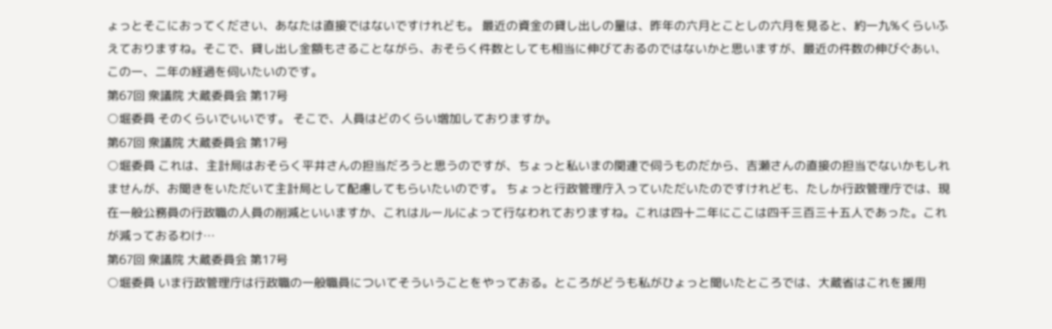ょっとそこにおってください、あなたは直接ではないですけれども。 最近の資金の貸し出しの量は、昨年の六月とことしの六月を見ると、約一九%くらいふえておりますね。そこで、貸し出し金額もさることながら、おそらく件数としても相当に伸びておるのではないかと思いますが、最近の件数の伸びぐあい、この一、二年の経過を伺いたいのです。
第67回 衆議院 大蔵委員会 第17号
○堀委員 そのくらいでいいです。 そこで、人員はどのくらい増加しておりますか。
第67回 衆議院 大蔵委員会 第17号
○堀委員 これは、主計局はおそらく平井さんの担当だろうと思うのですが、ちょっと私いまの関連で伺うものだから、吉瀬さんの直接の担当でないかもしれませんが、お聞きをいただいて主計局として配慮してもらいたいのです。 ちょっと行政管理庁入っていただいたのですけれども、たしか行政管理庁では、現在一般公務員の行政職の人員の削減といいますか、これはルールによって行なわれておりますね。これは四十二年にここは四千三百三十五人であった。これが減っておるわけ…
第67回 衆議院 大蔵委員会 第17号
○堀委員 いま行政管理庁は行政職の一般職員についてそういうことをやっておる。ところがどうも私がひょっと聞いたところでは、大蔵省はこれを援用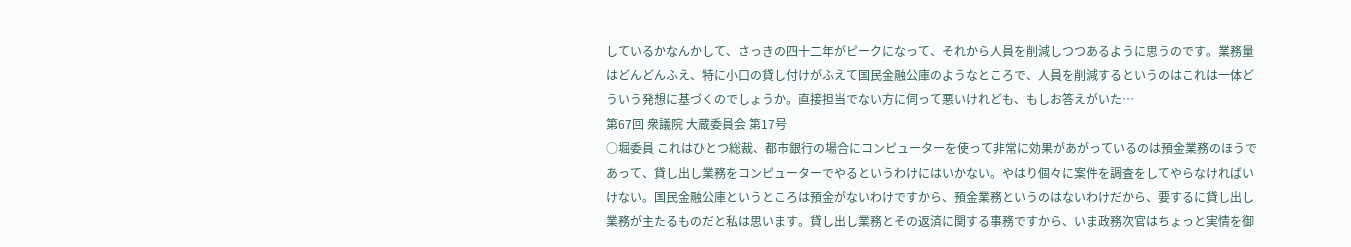しているかなんかして、さっきの四十二年がピークになって、それから人員を削減しつつあるように思うのです。業務量はどんどんふえ、特に小口の貸し付けがふえて国民金融公庫のようなところで、人員を削減するというのはこれは一体どういう発想に基づくのでしょうか。直接担当でない方に伺って悪いけれども、もしお答えがいた…
第67回 衆議院 大蔵委員会 第17号
○堀委員 これはひとつ総裁、都市銀行の場合にコンピューターを使って非常に効果があがっているのは預金業務のほうであって、貸し出し業務をコンピューターでやるというわけにはいかない。やはり個々に案件を調査をしてやらなければいけない。国民金融公庫というところは預金がないわけですから、預金業務というのはないわけだから、要するに貸し出し業務が主たるものだと私は思います。貸し出し業務とその返済に関する事務ですから、いま政務次官はちょっと実情を御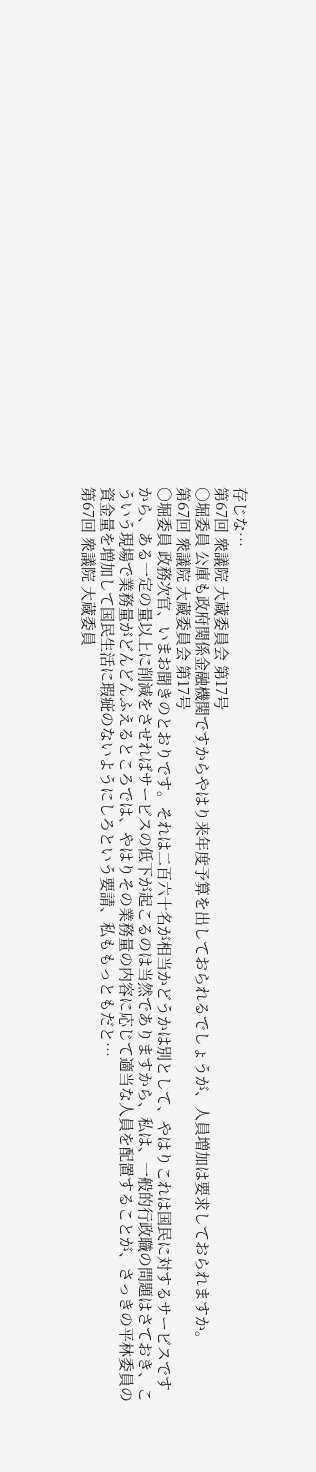存じな…
第67回 衆議院 大蔵委員会 第17号
○堀委員 公庫も政府関係金融機関ですからやはり来年度予算を出しておられるでしょうが、人員増加は要求しておられますか。
第67回 衆議院 大蔵委員会 第17号
○堀委員 政務次官、いまお聞きのとおりです。それは二百六十名が相当かどうかは別として、やはりこれは国民に対するサービスですから、ある一定の量以上に削減をさせればサービスの低下が起こるのは当然でありますから、私は、一般的行政職の問題はさておき、こういう現場で業務量がどんどんふえるところでは、やはりその業務量の内容に応じて適当な人員を配置することが、さっきの平林委員の資金量を増加して国民生活に瑕疵のないようにしろという要請、私ももっともだと…
第67回 衆議院 大蔵委員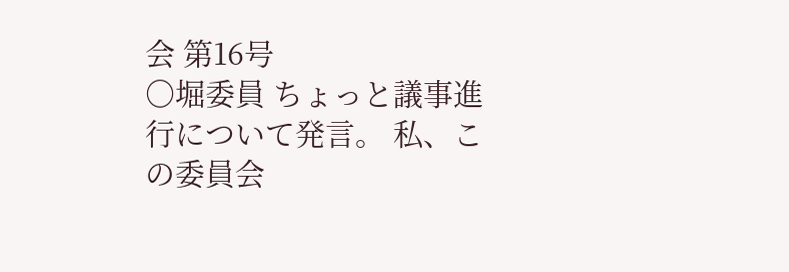会 第16号
○堀委員 ちょっと議事進行について発言。 私、この委員会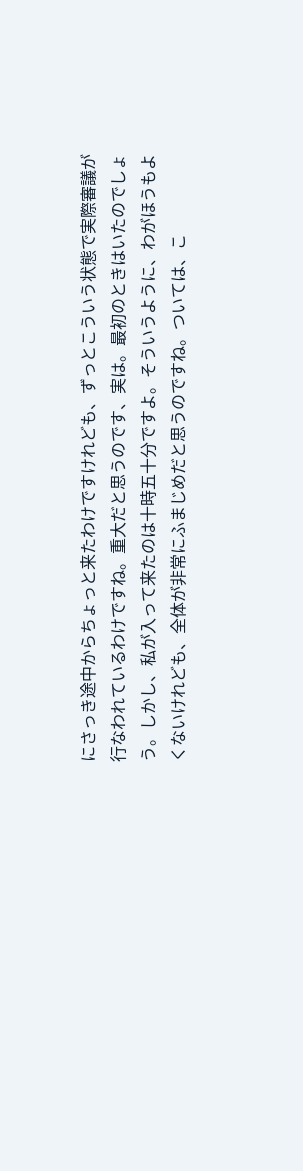にさっき途中からちょっと来たわけですけれども、ずっとこういう状態で実際審議が行なわれているわけですね。重大だと思うのです、実は。最初のときはいたのでしょう。しかし、私が入って来たのは十時五十分ですよ。そういうように、わがほうもよくないけれども、全体が非常にふまじめだと思うのですね。ついては、こ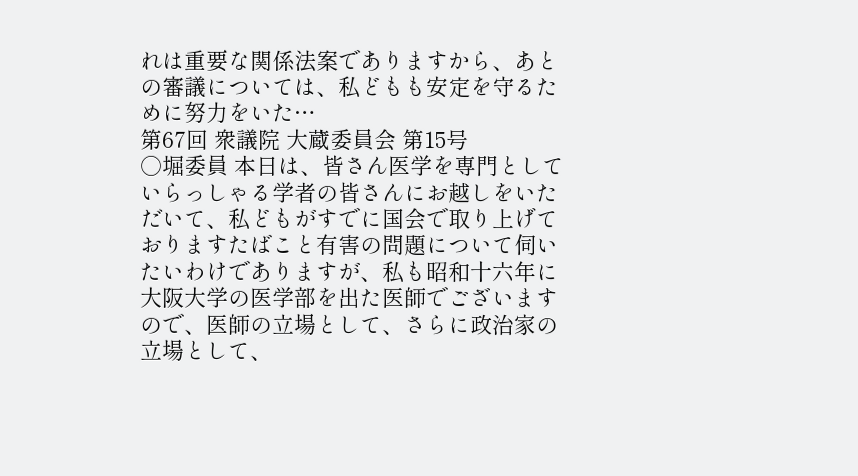れは重要な関係法案でありますから、あとの審議については、私どもも安定を守るために努力をいた…
第67回 衆議院 大蔵委員会 第15号
○堀委員 本日は、皆さん医学を専門としていらっしゃる学者の皆さんにお越しをいただいて、私どもがすでに国会で取り上げておりますたばこと有害の問題について伺いたいわけでありますが、私も昭和十六年に大阪大学の医学部を出た医師でございますので、医師の立場として、さらに政治家の立場として、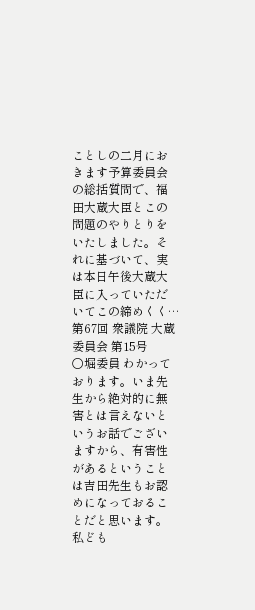ことしの二月におきます予算委員会の総括質問で、福田大蔵大臣とこの問題のやりとりをいたしました。それに基づいて、実は本日午後大蔵大臣に入っていただいてこの締めくく…
第67回 衆議院 大蔵委員会 第15号
○堀委員 わかっております。いま先生から絶対的に無害とは言えないというお話でございますから、有害性があるということは吉田先生もお認めになっておることだと思います。 私ども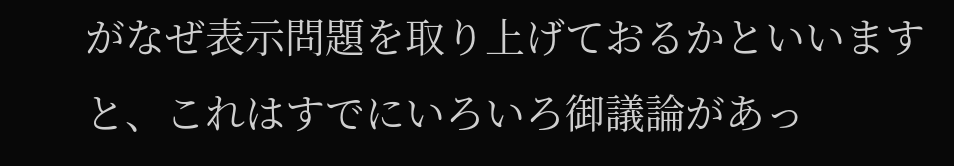がなぜ表示問題を取り上げておるかといいますと、これはすでにいろいろ御議論があっ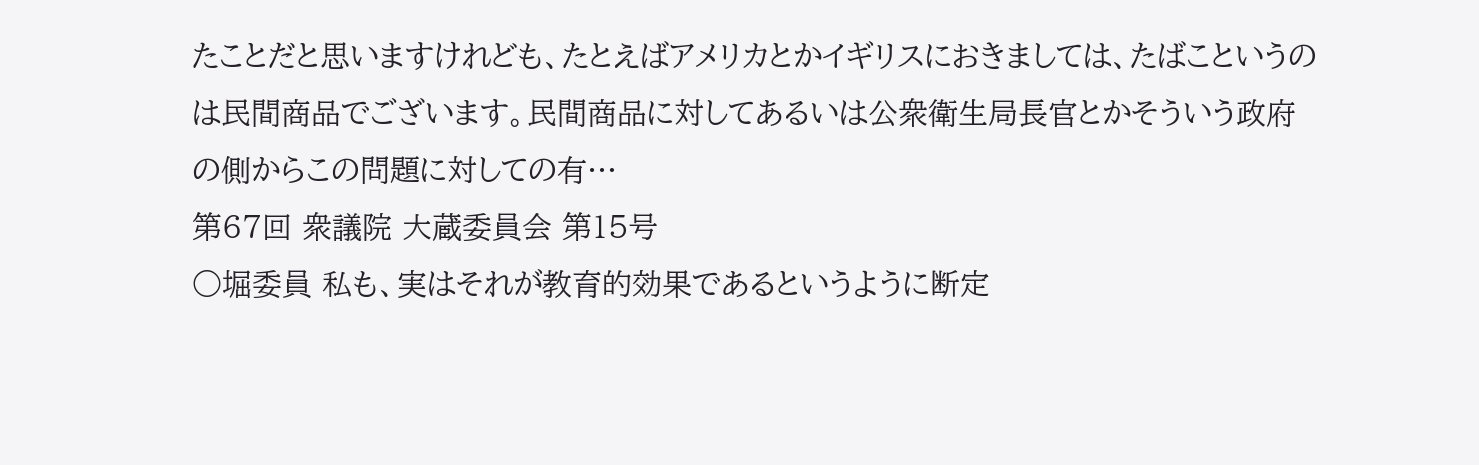たことだと思いますけれども、たとえばアメリカとかイギリスにおきましては、たばこというのは民間商品でございます。民間商品に対してあるいは公衆衛生局長官とかそういう政府の側からこの問題に対しての有…
第67回 衆議院 大蔵委員会 第15号
○堀委員 私も、実はそれが教育的効果であるというように断定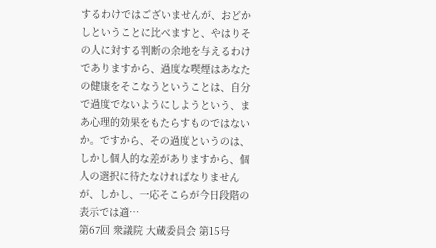するわけではございませんが、おどかしということに比べますと、やはりその人に対する判断の余地を与えるわけでありますから、過度な喫煙はあなたの健康をそこなうということは、自分で過度でないようにしようという、まあ心理的効果をもたらすものではないか。ですから、その過度というのは、しかし個人的な差がありますから、個人の選択に待たなければなりませんが、しかし、一応そこらが今日段階の表示では適…
第67回 衆議院 大蔵委員会 第15号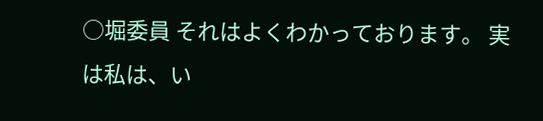○堀委員 それはよくわかっております。 実は私は、い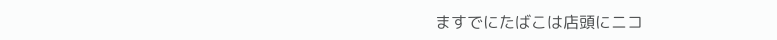ますでにたばこは店頭にニコ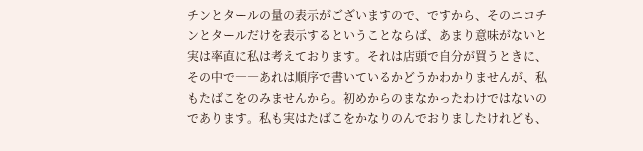チンとタールの量の表示がございますので、ですから、そのニコチンとタールだけを表示するということならば、あまり意味がないと実は率直に私は考えております。それは店頭で自分が買うときに、その中で――あれは順序で書いているかどうかわかりませんが、私もたばこをのみませんから。初めからのまなかったわけではないのであります。私も実はたばこをかなりのんでおりましたけれども、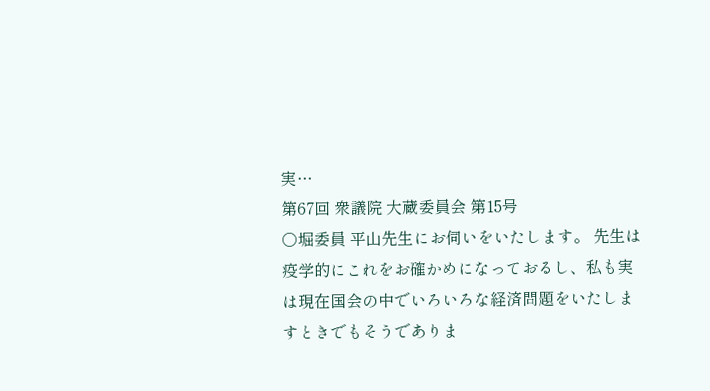実…
第67回 衆議院 大蔵委員会 第15号
○堀委員 平山先生にお伺いをいたします。 先生は疫学的にこれをお確かめになっておるし、私も実は現在国会の中でいろいろな経済問題をいたしますときでもそうでありま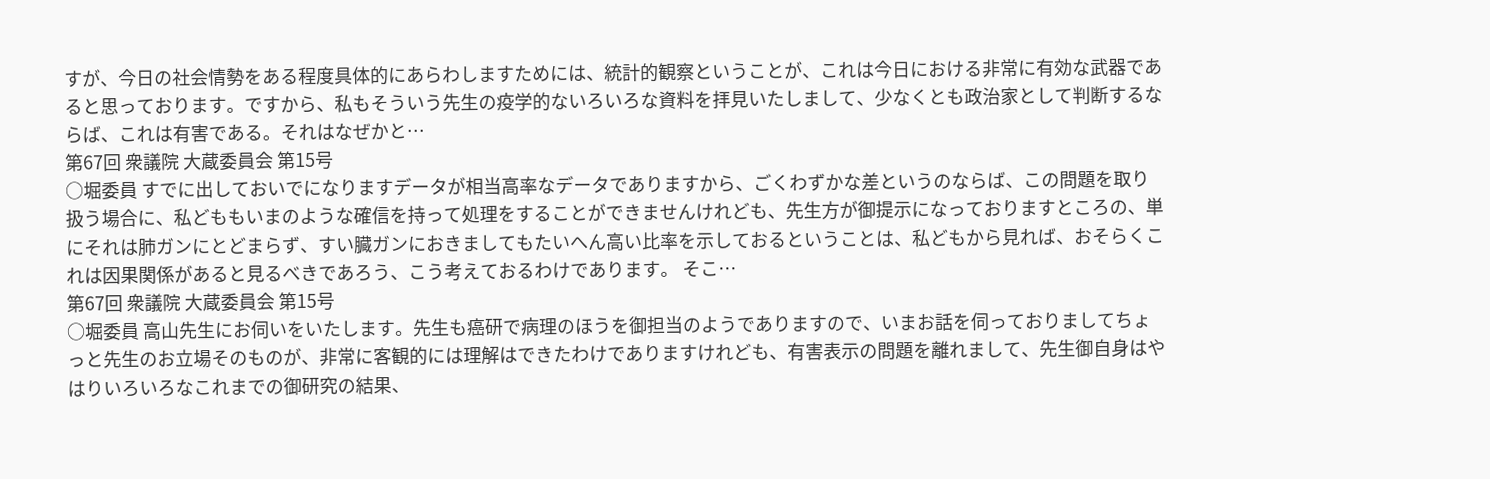すが、今日の社会情勢をある程度具体的にあらわしますためには、統計的観察ということが、これは今日における非常に有効な武器であると思っております。ですから、私もそういう先生の疫学的ないろいろな資料を拝見いたしまして、少なくとも政治家として判断するならば、これは有害である。それはなぜかと…
第67回 衆議院 大蔵委員会 第15号
○堀委員 すでに出しておいでになりますデータが相当高率なデータでありますから、ごくわずかな差というのならば、この問題を取り扱う場合に、私どももいまのような確信を持って処理をすることができませんけれども、先生方が御提示になっておりますところの、単にそれは肺ガンにとどまらず、すい臓ガンにおきましてもたいへん高い比率を示しておるということは、私どもから見れば、おそらくこれは因果関係があると見るべきであろう、こう考えておるわけであります。 そこ…
第67回 衆議院 大蔵委員会 第15号
○堀委員 高山先生にお伺いをいたします。先生も癌研で病理のほうを御担当のようでありますので、いまお話を伺っておりましてちょっと先生のお立場そのものが、非常に客観的には理解はできたわけでありますけれども、有害表示の問題を離れまして、先生御自身はやはりいろいろなこれまでの御研究の結果、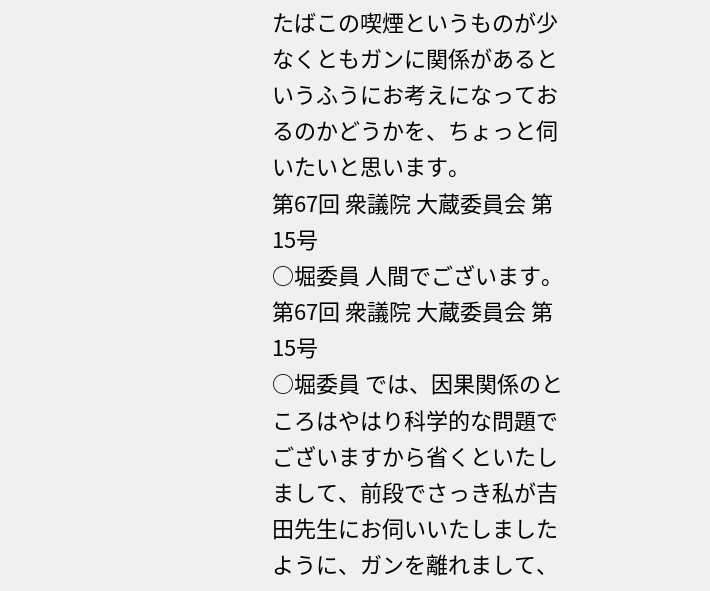たばこの喫煙というものが少なくともガンに関係があるというふうにお考えになっておるのかどうかを、ちょっと伺いたいと思います。
第67回 衆議院 大蔵委員会 第15号
○堀委員 人間でございます。
第67回 衆議院 大蔵委員会 第15号
○堀委員 では、因果関係のところはやはり科学的な問題でございますから省くといたしまして、前段でさっき私が吉田先生にお伺いいたしましたように、ガンを離れまして、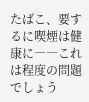たばこ、要するに喫煙は健康に――これは程度の問題でしょう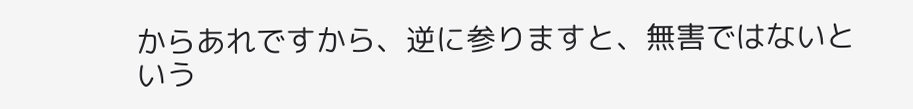からあれですから、逆に参りますと、無害ではないという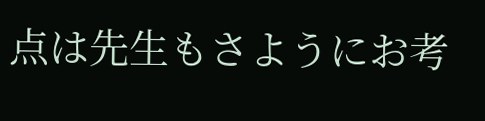点は先生もさようにお考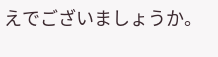えでございましょうか。